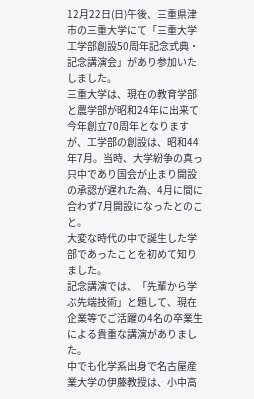12月22日(日)午後、三重県津市の三重大学にて「三重大学工学部創設50周年記念式典・記念講演会」があり参加いたしました。
三重大学は、現在の教育学部と農学部が昭和24年に出来て今年創立70周年となりますが、工学部の創設は、昭和44年7月。当時、大学紛争の真っ只中であり国会が止まり開設の承認が遅れた為、4月に間に合わず7月開設になったとのこと。
大変な時代の中で誕生した学部であったことを初めて知りました。
記念講演では、「先輩から学ぶ先端技術」と題して、現在企業等でご活躍の4名の卒業生による貴重な講演がありました。
中でも化学系出身で名古屋産業大学の伊藤教授は、小中高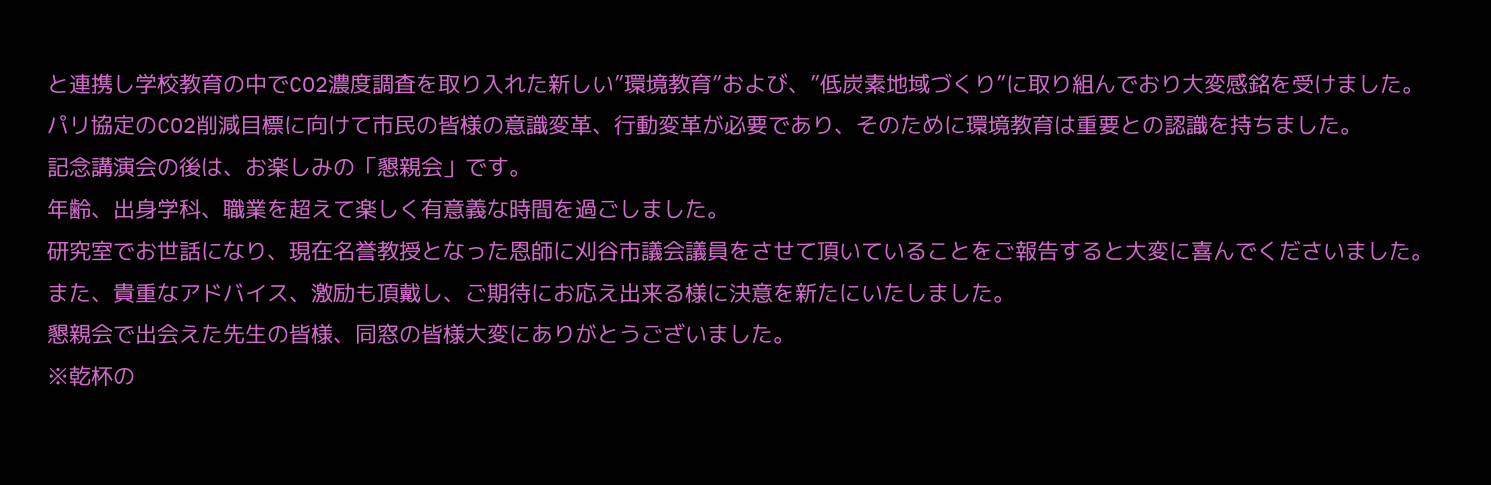と連携し学校教育の中でCO2濃度調査を取り入れた新しい”環境教育”および、”低炭素地域づくり”に取り組んでおり大変感銘を受けました。
パリ協定のCO2削減目標に向けて市民の皆様の意識変革、行動変革が必要であり、そのために環境教育は重要との認識を持ちました。
記念講演会の後は、お楽しみの「懇親会」です。
年齢、出身学科、職業を超えて楽しく有意義な時間を過ごしました。
研究室でお世話になり、現在名誉教授となった恩師に刈谷市議会議員をさせて頂いていることをご報告すると大変に喜んでくださいました。
また、貴重なアドバイス、激励も頂戴し、ご期待にお応え出来る様に決意を新たにいたしました。
懇親会で出会えた先生の皆様、同窓の皆様大変にありがとうございました。
※乾杯の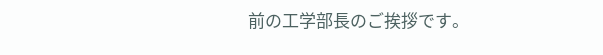前の工学部長のご挨拶です。